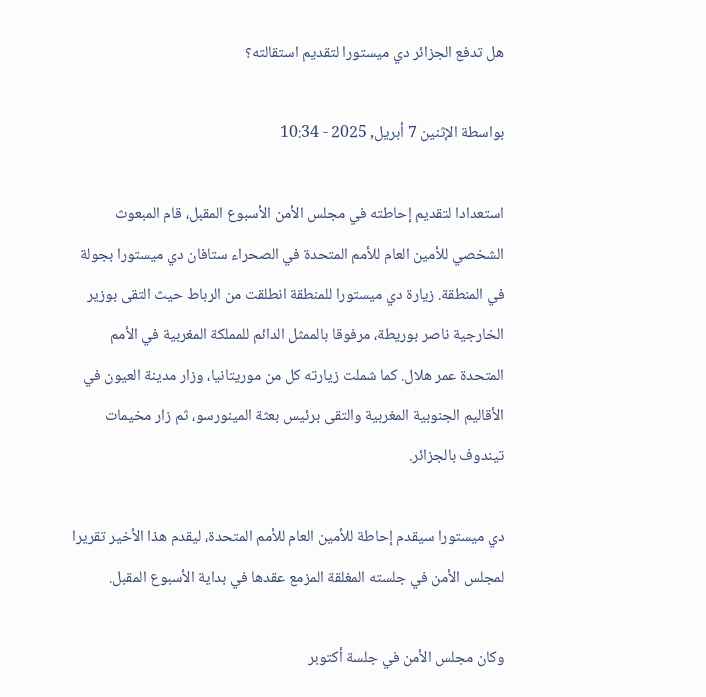هل تدفع الجزائر دي ميستورا لتقديم استقالته؟

بواسطة الإثنين 7 أبريل, 2025 - 10:34

استعدادا لتقديم إحاطته في مجلس الأمن الأسبوع المقبل، قام المبعوث الشخصي للأمين العام للأمم المتحدة في الصحراء ستافان دي ميستورا بجولة في المنطقة. زيارة دي ميستورا للمنطقة انطلقت من الرباط حيث التقى بوزير الخارجية ناصر بوريطة، مرفوقا بالممثل الدائم للمملكة المغربية في الأمم المتحدة عمر هلال. كما شملت زيارته كل من موريتانيا، وزار مدينة العيون في الأقاليم الجنوبية المغربية والتقى برئيس بعثة المينورسو، ثم زار مخيمات تيندوف بالجزائر.

دي ميستورا سيقدم إحاطة للأمين العام للأمم المتحدة، ليقدم هذا الأخير تقريرا لمجلس الأمن في جلسته المغلقة المزمع عقدها في بداية الأسبوع المقبل.

وكان مجلس الأمن في جلسة أكتوبر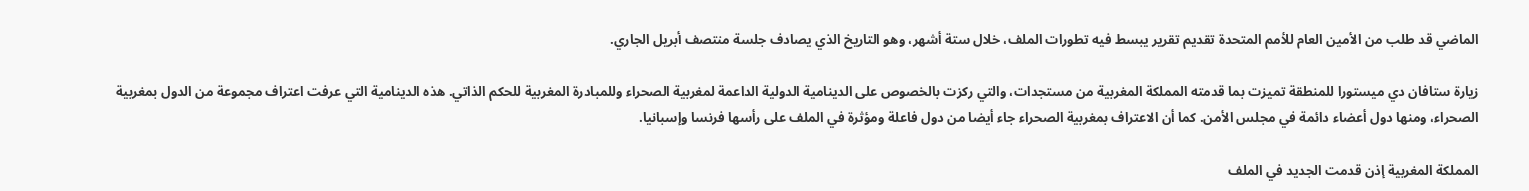الماضي قد طلب من الأمين العام للأمم المتحدة تقديم تقرير يبسط فيه تطورات الملف، خلال ستة أشهر، وهو التاريخ الذي يصادف جلسة منتصف أبريل الجاري.

زيارة ستافان دي ميستورا للمنطقة تميزت بما قدمته المملكة المغربية من مستجدات، والتي ركزت بالخصوص على الدينامية الدولية الداعمة لمغربية الصحراء وللمبادرة المغربية للحكم الذاتي. هذه الدينامية التي عرفت اعتراف مجموعة من الدول بمغربية الصحراء، ومنها دول أعضاء دائمة في مجلس الأمن. كما أن الاعتراف بمغربية الصحراء جاء أيضا من دول فاعلة ومؤثرة في الملف على رأسها فرنسا وإسبانيا.

المملكة المغربية إذن قدمت الجديد في الملف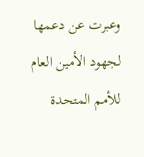وعبرت عن دعمها لجهود الأمين العام للأمم المتحدة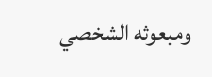ومبعوثه الشخصي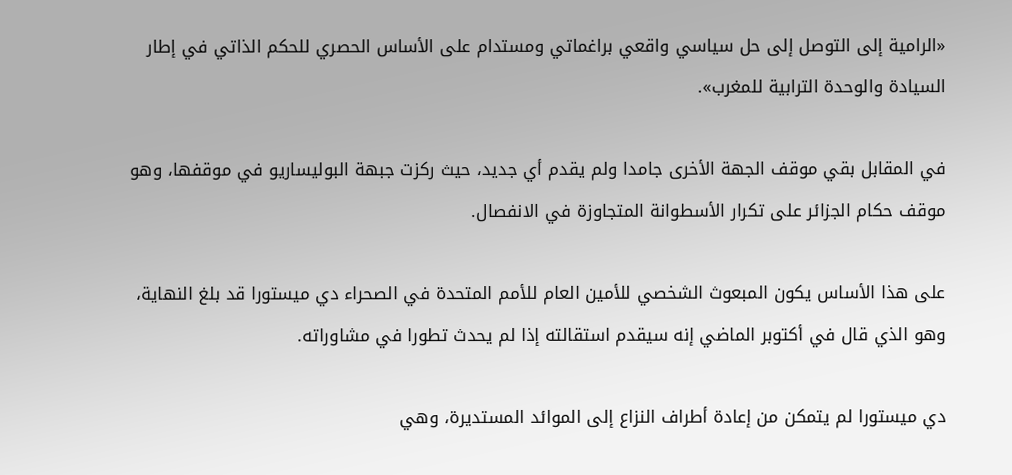«الرامية إلى التوصل إلى حل سياسي واقعي براغماتي ومستدام على الأساس الحصري للحكم الذاتي في إطار السيادة والوحدة الترابية للمغرب».

في المقابل بقي موقف الجهة الأخرى جامدا ولم يقدم أي جديد، حيث ركزت جبهة البوليساريو في موقفها، وهو موقف حكام الجزائر على تكرار الأسطوانة المتجاوزة في الانفصال.

على هذا الأساس يكون المبعوث الشخصي للأمين العام للأمم المتحدة في الصحراء دي ميستورا قد بلغ النهاية، وهو الذي قال في أكتوبر الماضي إنه سيقدم استقالته إذا لم يحدث تطورا في مشاوراته.

دي ميستورا لم يتمكن من إعادة أطراف النزاع إلى الموائد المستديرة، وهي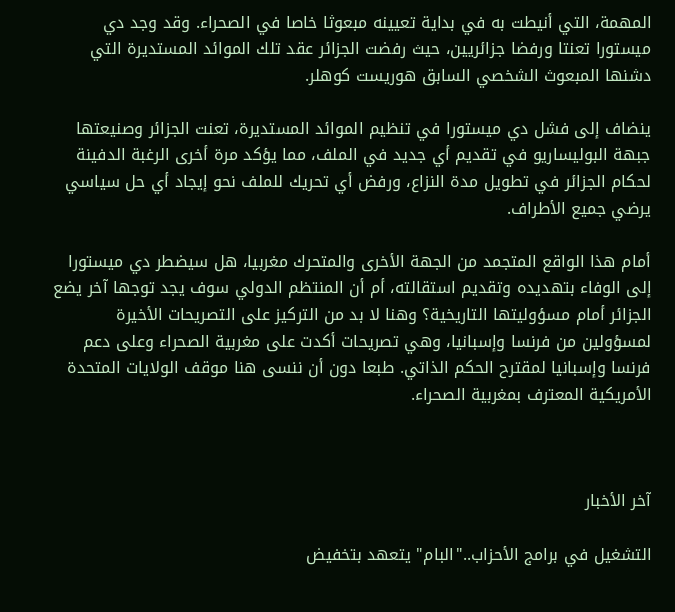المهمة، التي أنيطت به في بداية تعيينه مبعوثا خاصا في الصحراء. وقد وجد دي ميستورا تعنتا ورفضا جزائريين، حيث رفضت الجزائر عقد تلك الموائد المستديرة التي دشنها المبعوث الشخصي السابق هوريست كوهلر.

ينضاف إلى فشل دي ميستورا في تنظيم الموائد المستديرة، تعنت الجزائر وصنيعتها جبهة البوليساريو في تقديم أي جديد في الملف، مما يؤكد مرة أخرى الرغبة الدفينة لحكام الجزائر في تطويل مدة النزاع، ورفض أي تحريك للملف نحو إيجاد أي حل سياسي يرضي جميع الأطراف.

أمام هذا الواقع المتجمد من الجهة الأخرى والمتحرك مغربيا، هل سيضطر دي ميستورا إلى الوفاء بتهديده وتقديم استقالته، أم أن المنتظم الدولي سوف يجد توجها آخر يضع الجزائر أمام مسؤوليتها التاريخية؟ وهنا لا بد من التركيز على التصريحات الأخيرة لمسؤولين من فرنسا وإسبانيا، وهي تصريحات أكدت على مغربية الصحراء وعلى دعم فرنسا وإسبانيا لمقترح الحكم الذاتي. طبعا دون أن ننسى هنا موقف الولايات المتحدة الأمريكية المعترف بمغربية الصحراء.



آخر الأخبار

التشغيل في برامج الأحزاب.."البام" يتعهد بتخفيض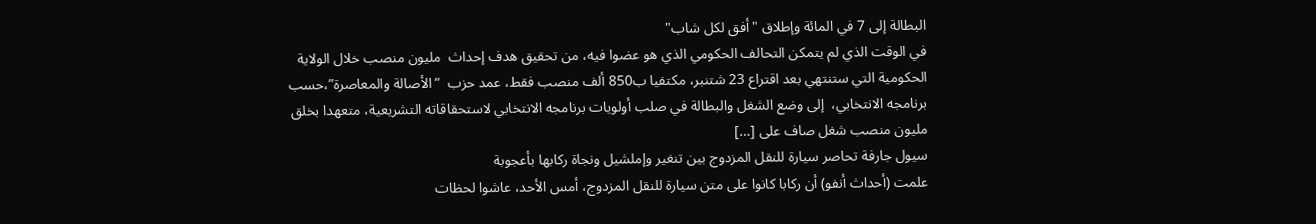البطالة إلى 7 في المائة وإطلاق "أفق لكل شاب"
في الوقت الذي لم يتمكن التحالف الحكومي الذي هو عضوا فيه، من تحقيق هدف إحداث  مليون منصب خلال الولاية الحكومية التي ستنتهي بعد اقتراع 23 شتنبر، مكتفيا ب850 ألف منصب فقط، عمد حزب  “الأصالة والمعاصرة”،حسب برنامجه الانتخابي،  إلى وضع الشغل والبطالة في صلب أولويات برنامجه الانتخابي لاستحقاقاته التشريعية، متعهدا بخلق مليون منصب شغل صاف على […]
سيول جارفة تحاصر سيارة للنقل المزدوج بين تنغير وإملشيل ونجاة ركابها بأعجوبة
علمت (أحداث أنفو) أن ركابا كانوا على متن سيارة للنقل المزدوج، أمس الأحد، عاشوا لحظات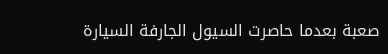صعبة بعدما حاصرت السيول الجارفة السيارة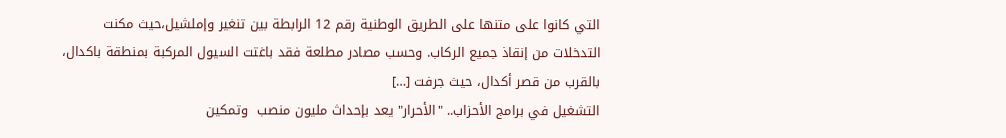التي كانوا على متنها على الطريق الوطنية رقم 12 الرابطة بين تنغير وإملشيل،حيث مكنت التدخلات من إنقاذ جميع الركاب. وحسب مصادر مطلعة فقد باغتت السيول المركبة بمنطقة باكدال، بالقرب من قصر أكدال، حيث جرفت […]
التشغيل في برامج الأحزاب.. "الأحرار" يعد بإحداث مليون منصب  وتمكين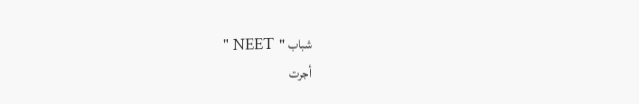شباب "  NEET "
أجرت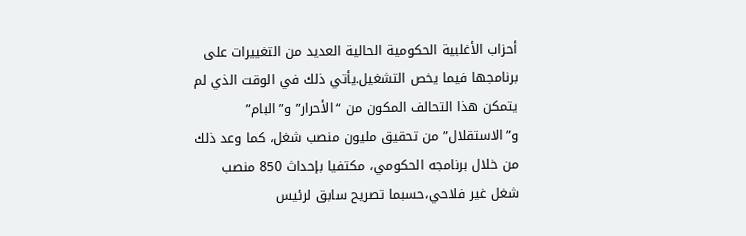أحزاب الأغلبية الحكومية الحالية العديد من التغييرات على برنامجها فيما يخص التشغيل.يأتي ذلك في الوقت الذي لم يتمكن هذا التحالف المكون من “الأحرار” و”البام” و”الاستقلال” من تحقيق مليون منصب شغل، كما وعد ذلك من خلال برنامجه الحكومي، مكتفيا بإحداث 850 منصب شغل غير فلاحي،حسبما تصريح سابق لرئيس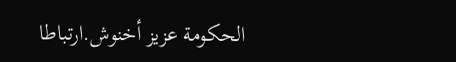الحكومة عزيز أخنوش.ارتباطا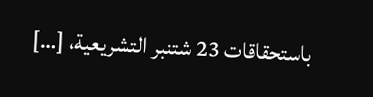باستحقاقات 23 شتنبر التشريعية، […]